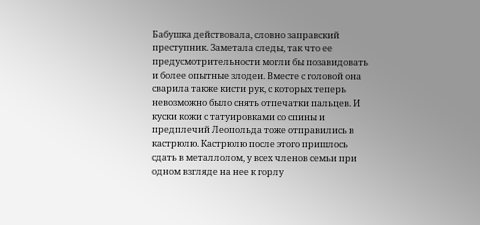Бабушка действовала, словно заправский преступник. Заметала следы, так что ее предусмотрительности могли бы позавидовать и более опытные злодеи. Вместе с головой она сварила также кисти рук, с которых теперь невозможно было снять отпечатки пальцев. И куски кожи с татуировками со спины и предплечий Леопольда тоже отправились в кастрюлю. Кастрюлю после этого пришлось сдать в металлолом, у всех членов семьи при одном взгляде на нее к горлу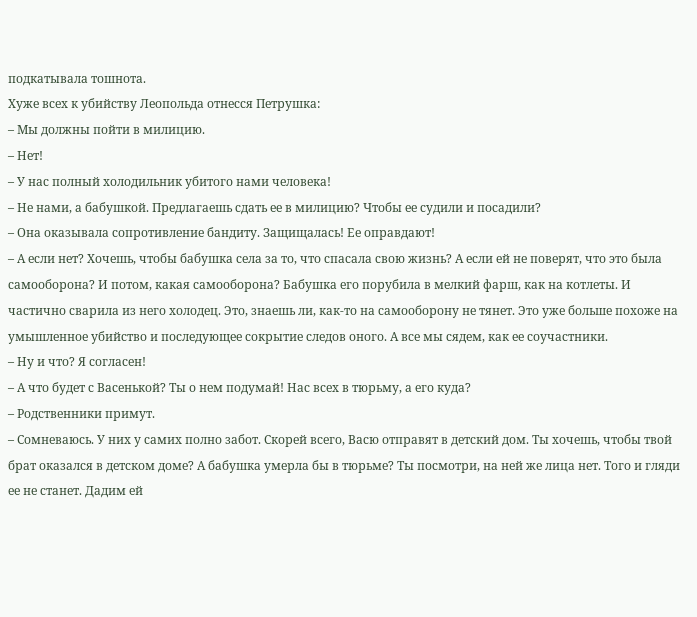подкатывала тошнота.
Хуже всех к убийству Леопольда отнесся Петрушка:
– Мы должны пойти в милицию.
– Нет!
– У нас полный холодильник убитого нами человека!
– Не нами, а бабушкой. Предлагаешь сдать ее в милицию? Чтобы ее судили и посадили?
– Она оказывала сопротивление бандиту. Защищалась! Ее оправдают!
– А если нет? Хочешь, чтобы бабушка села за то, что спасала свою жизнь? А если ей не поверят, что это была самооборона? И потом, какая самооборона? Бабушка его порубила в мелкий фарш, как на котлеты. И частично сварила из него холодец. Это, знаешь ли, как-то на самооборону не тянет. Это уже больше похоже на умышленное убийство и последующее сокрытие следов оного. А все мы сядем, как ее соучастники.
– Ну и что? Я согласен!
– А что будет с Васенькой? Ты о нем подумай! Нас всех в тюрьму, а его куда?
– Родственники примут.
– Сомневаюсь. У них у самих полно забот. Скорей всего, Васю отправят в детский дом. Ты хочешь, чтобы твой брат оказался в детском доме? А бабушка умерла бы в тюрьме? Ты посмотри, на ней же лица нет. Того и гляди ее не станет. Дадим ей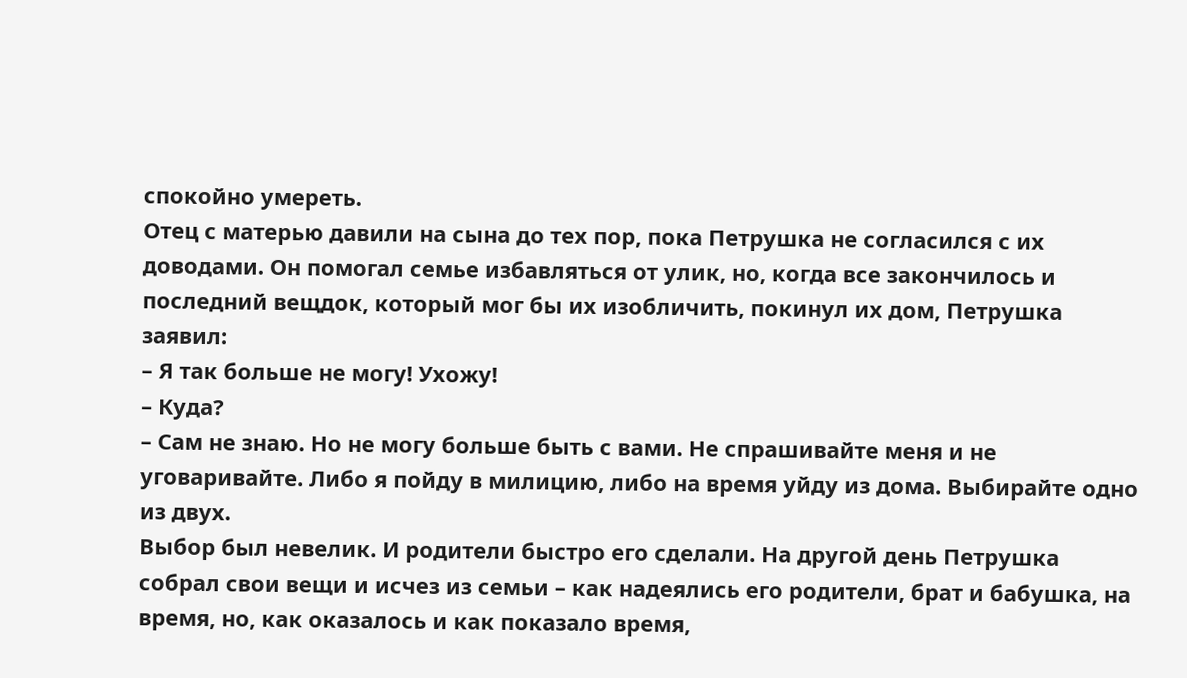спокойно умереть.
Отец с матерью давили на сына до тех пор, пока Петрушка не согласился с их доводами. Он помогал семье избавляться от улик, но, когда все закончилось и последний вещдок, который мог бы их изобличить, покинул их дом, Петрушка заявил:
– Я так больше не могу! Ухожу!
– Куда?
– Сам не знаю. Но не могу больше быть с вами. Не спрашивайте меня и не уговаривайте. Либо я пойду в милицию, либо на время уйду из дома. Выбирайте одно из двух.
Выбор был невелик. И родители быстро его сделали. На другой день Петрушка собрал свои вещи и исчез из семьи – как надеялись его родители, брат и бабушка, на время, но, как оказалось и как показало время,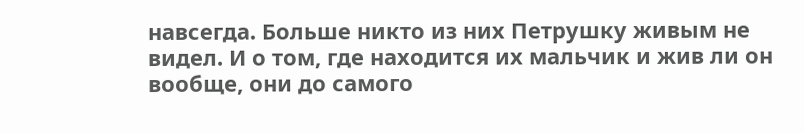навсегда. Больше никто из них Петрушку живым не видел. И о том, где находится их мальчик и жив ли он вообще, они до самого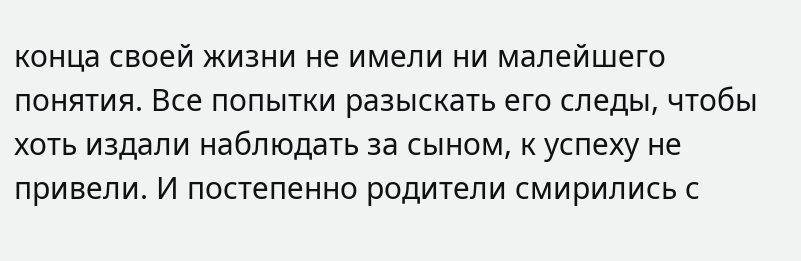конца своей жизни не имели ни малейшего понятия. Все попытки разыскать его следы, чтобы хоть издали наблюдать за сыном, к успеху не привели. И постепенно родители смирились с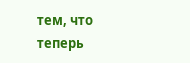тем, что теперь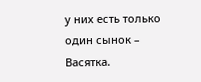у них есть только один сынок – Васятка.